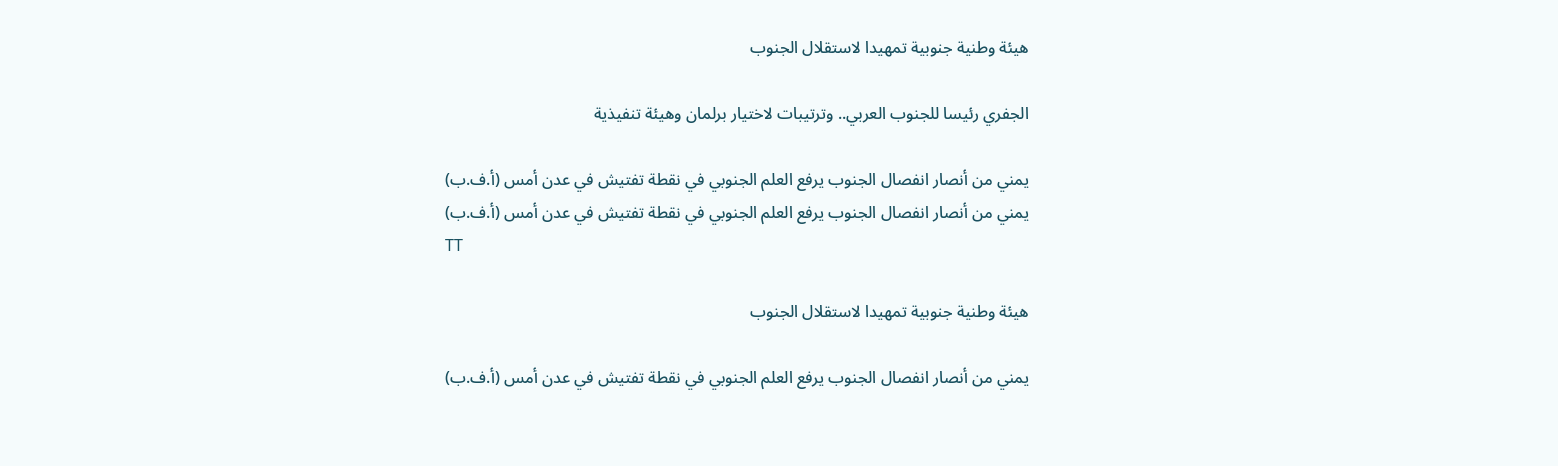هيئة وطنية جنوبية تمهيدا لاستقلال الجنوب

الجفري رئيسا للجنوب العربي.. وترتيبات لاختيار برلمان وهيئة تنفيذية

يمني من أنصار انفصال الجنوب يرفع العلم الجنوبي في نقطة تفتيش في عدن أمس (أ.ف.ب)
يمني من أنصار انفصال الجنوب يرفع العلم الجنوبي في نقطة تفتيش في عدن أمس (أ.ف.ب)
TT

هيئة وطنية جنوبية تمهيدا لاستقلال الجنوب

يمني من أنصار انفصال الجنوب يرفع العلم الجنوبي في نقطة تفتيش في عدن أمس (أ.ف.ب)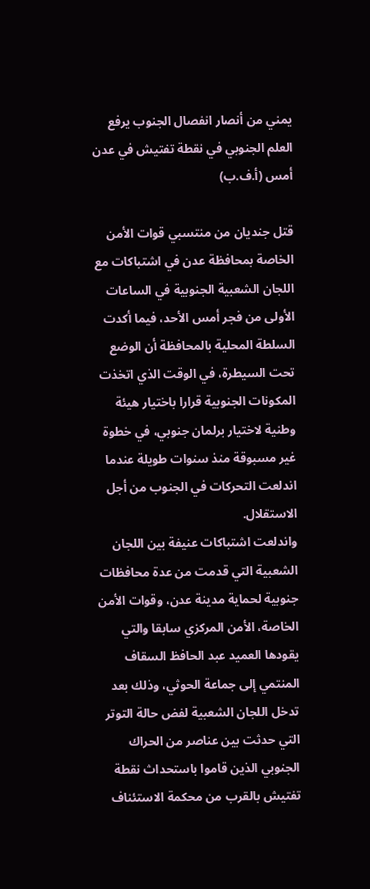يمني من أنصار انفصال الجنوب يرفع العلم الجنوبي في نقطة تفتيش في عدن أمس (أ.ف.ب)

قتل جنديان من منتسبي قوات الأمن الخاصة بمحافظة عدن في اشتباكات مع اللجان الشعبية الجنوبية في الساعات الأولى من فجر أمس الأحد، فيما أكدت السلطة المحلية بالمحافظة أن الوضع تحت السيطرة، في الوقت الذي اتخذت المكونات الجنوبية قرارا باختيار هيئة وطنية لاختيار برلمان جنوبي، في خطوة غير مسبوقة منذ سنوات طويلة عندما اندلعت التحركات في الجنوب من أجل الاستقلال.
واندلعت اشتباكات عنيفة بين اللجان الشعبية التي قدمت من عدة محافظات جنوبية لحماية مدينة عدن، وقوات الأمن الخاصة، الأمن المركزي سابقا والتي يقودها العميد عبد الحافظ السقاف المنتمي إلى جماعة الحوثي، وذلك بعد تدخل اللجان الشعبية لفض حالة التوتر التي حدثت بين عناصر من الحراك الجنوبي الذين قاموا باستحداث نقطة تفتيش بالقرب من محكمة الاستئناف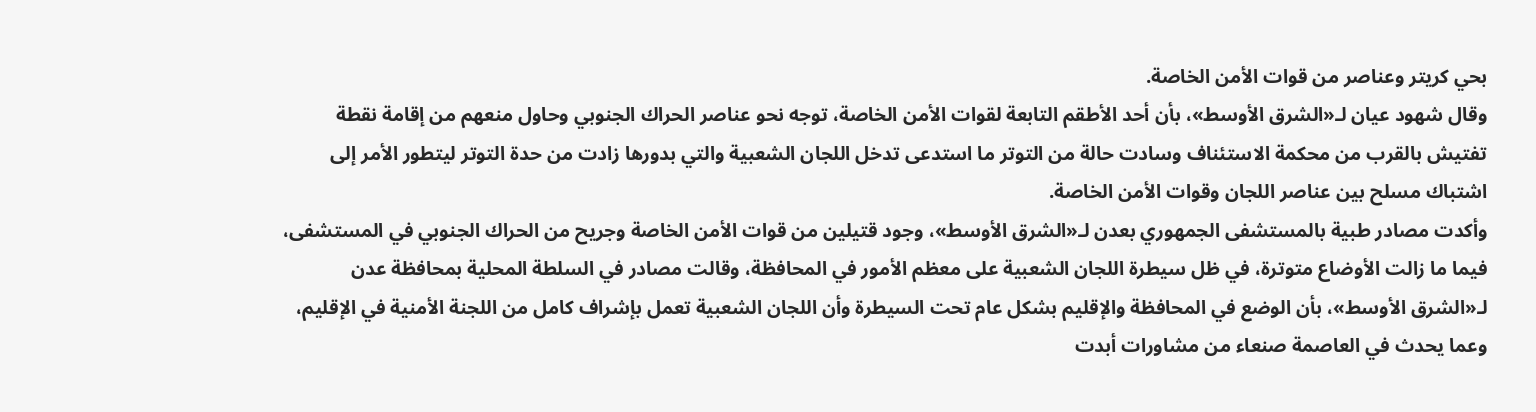بحي كريتر وعناصر من قوات الأمن الخاصة.
وقال شهود عيان لـ«الشرق الأوسط»، بأن أحد الأطقم التابعة لقوات الأمن الخاصة، توجه نحو عناصر الحراك الجنوبي وحاول منعهم من إقامة نقطة تفتيش بالقرب من محكمة الاستئناف وسادت حالة من التوتر ما استدعى تدخل اللجان الشعبية والتي بدورها زادت من حدة التوتر ليتطور الأمر إلى اشتباك مسلح بين عناصر اللجان وقوات الأمن الخاصة.
وأكدت مصادر طبية بالمستشفى الجمهوري بعدن لـ«الشرق الأوسط»، وجود قتيلين من قوات الأمن الخاصة وجريح من الحراك الجنوبي في المستشفى، فيما ما زالت الأوضاع متوترة، في ظل سيطرة اللجان الشعبية على معظم الأمور في المحافظة، وقالت مصادر في السلطة المحلية بمحافظة عدن لـ«الشرق الأوسط»، بأن الوضع في المحافظة والإقليم بشكل عام تحت السيطرة وأن اللجان الشعبية تعمل بإشراف كامل من اللجنة الأمنية في الإقليم، وعما يحدث في العاصمة صنعاء من مشاورات أبدت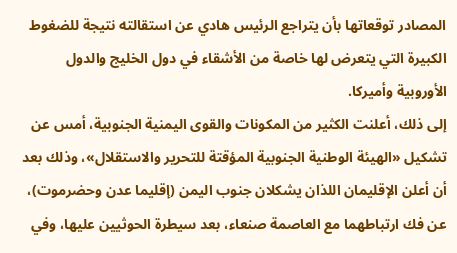المصادر توقعاتها بأن يتراجع الرئيس هادي عن استقالته نتيجة للضغوط الكبيرة التي يتعرض لها خاصة من الأشقاء في دول الخليج والدول الأوروبية وأميركا.
إلى ذلك، أعلنت الكثير من المكونات والقوى اليمنية الجنوبية، أمس عن تشكيل «الهيئة الوطنية الجنوبية المؤقتة للتحرير والاستقلال»، وذلك بعد أن أعلن الإقليمان اللذان يشكلان جنوب اليمن (إقليما عدن وحضرموت)، عن فك ارتباطهما مع العاصمة صنعاء، بعد سيطرة الحوثيين عليها، وفي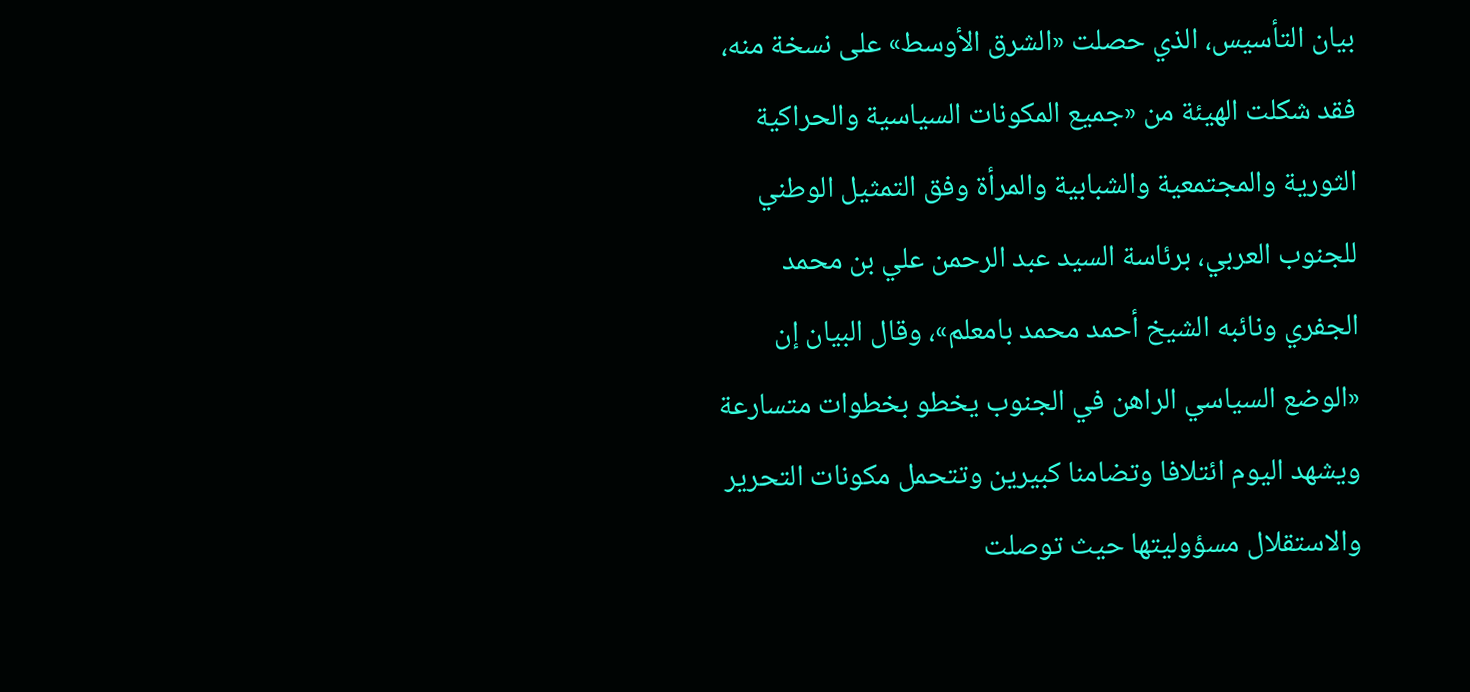بيان التأسيس، الذي حصلت «الشرق الأوسط» على نسخة منه، فقد شكلت الهيئة من «جميع المكونات السياسية والحراكية الثورية والمجتمعية والشبابية والمرأة وفق التمثيل الوطني للجنوب العربي، برئاسة السيد عبد الرحمن علي بن محمد الجفري ونائبه الشيخ أحمد محمد بامعلم»، وقال البيان إن «الوضع السياسي الراهن في الجنوب يخطو بخطوات متسارعة ويشهد اليوم ائتلافا وتضامنا كبيرين وتتحمل مكونات التحرير والاستقلال مسؤوليتها حيث توصلت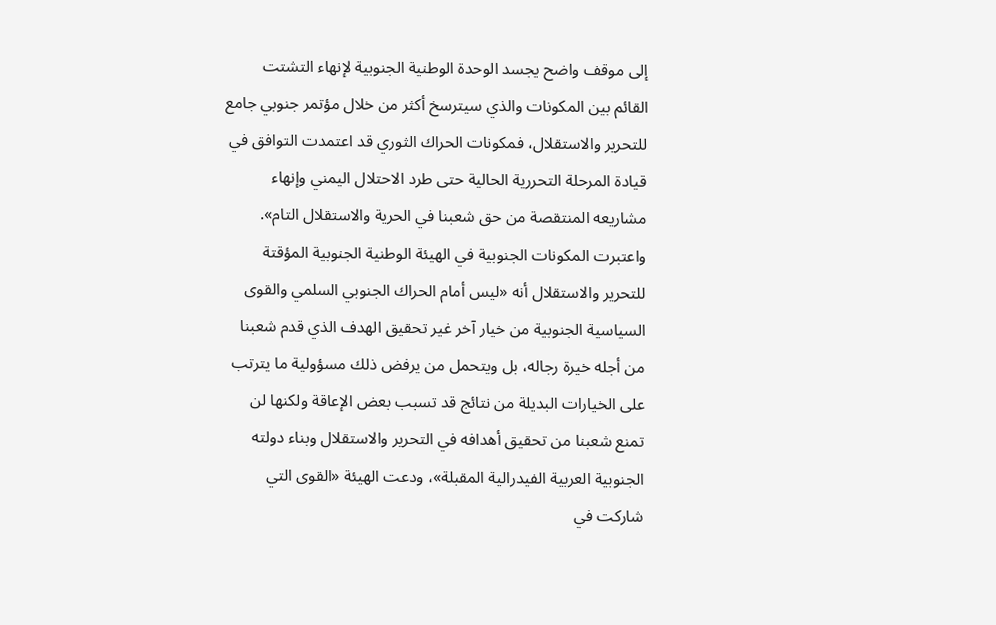إلى موقف واضح يجسد الوحدة الوطنية الجنوبية لإنهاء التشتت القائم بين المكونات والذي سيترسخ أكثر من خلال مؤتمر جنوبي جامع للتحرير والاستقلال، فمكونات الحراك الثوري قد اعتمدت التوافق في قيادة المرحلة التحررية الحالية حتى طرد الاحتلال اليمني وإنهاء مشاريعه المنتقصة من حق شعبنا في الحرية والاستقلال التام».
واعتبرت المكونات الجنوبية في الهيئة الوطنية الجنوبية المؤقتة للتحرير والاستقلال أنه «ليس أمام الحراك الجنوبي السلمي والقوى السياسية الجنوبية من خيار آخر غير تحقيق الهدف الذي قدم شعبنا من أجله خيرة رجاله، بل ويتحمل من يرفض ذلك مسؤولية ما يترتب على الخيارات البديلة من نتائج قد تسبب بعض الإعاقة ولكنها لن تمنع شعبنا من تحقيق أهدافه في التحرير والاستقلال وبناء دولته الجنوبية العربية الفيدرالية المقبلة»، ودعت الهيئة «القوى التي شاركت في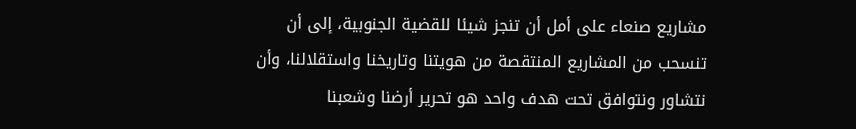مشاريع صنعاء على أمل أن تنجز شيئا للقضية الجنوبية، إلى أن تنسحب من المشاريع المنتقصة من هويتنا وتاريخنا واستقلالنا، وأن نتشاور ونتوافق تحت هدف واحد هو تحرير أرضنا وشعبنا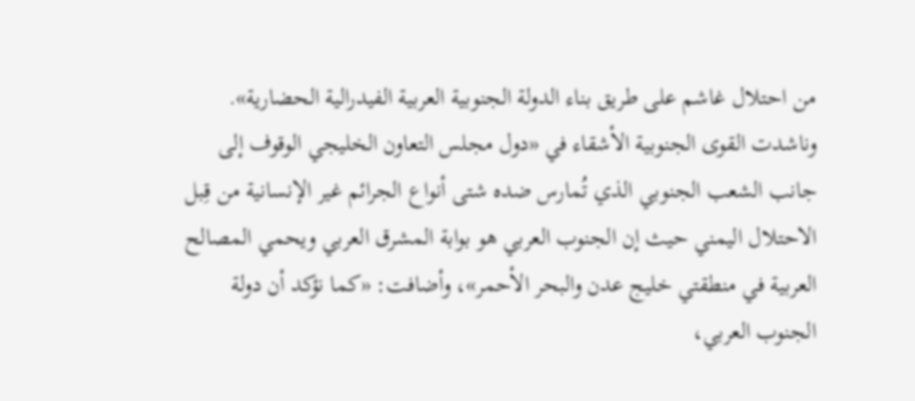من احتلال غاشم على طريق بناء الدولة الجنوبية العربية الفيدرالية الحضارية».
وناشدت القوى الجنوبية الأشقاء في «دول مجلس التعاون الخليجي الوقوف إلى جانب الشعب الجنوبي الذي تُمارس ضده شتى أنواع الجرائم غير الإنسانية من قِبل الاحتلال اليمني حيث إن الجنوب العربي هو بوابة المشرق العربي ويحمي المصالح العربية في منطقتي خليج عدن والبحر الأحمر»، وأضافت: «كما نؤكد أن دولة الجنوب العربي،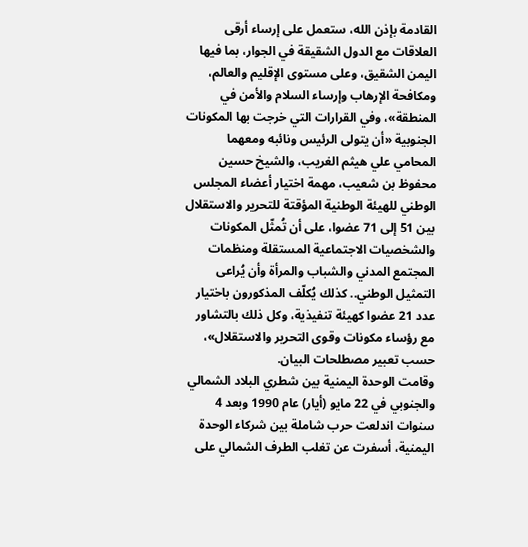القادمة بإذن الله، ستعمل على إرساء أرقى العلاقات مع الدول الشقيقة في الجوار، بما فيها اليمن الشقيق، وعلى مستوى الإقليم والعالم، ومكافحة الإرهاب وإرساء السلام والأمن في المنطقة»، وفي القرارات التي خرجت بها المكونات الجنوبية «أن يتولى الرئيس ونائبه ومعهما المحامي علي هيثم الغريب، والشيخ حسين محفوظ بن شعيب، مهمة اختيار أعضاء المجلس الوطني للهيئة الوطنية المؤقتة للتحرير والاستقلال بين 51 إلى 71 عضوا، على أن تُمثّل المكونات والشخصيات الاجتماعية المستقلة ومنظمات المجتمع المدني والشباب والمرأة وأن يُراعى التمثيل الوطني.. كذلك يُكلّف المذكورون باختيار عدد 21 عضوا كهيئة تنفيذية، وكل ذلك بالتشاور مع رؤساء مكونات وقوى التحرير والاستقلال»، حسب تعبير مصطلحات البيان.
وقامت الوحدة اليمنية بين شطري البلاد الشمالي والجنوبي في 22 مايو (أيار) عام 1990 وبعد 4 سنوات اندلعت حرب شاملة بين شركاء الوحدة اليمنية، أسفرت عن تغلب الطرف الشمالي على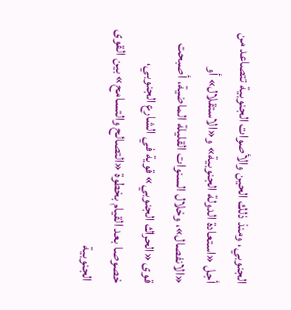الجنوبي، ومنذ ذلك الحين والأصوات الجنوبية تتصاعد من أجل «استعادة الدولة الجنوبية» و«الاستقلال» أو «الانفصال»، وخلال السنوات القليلة الماضية، أصبحت قوى «الحراك الجنوبي» قوية في الشارع الجنوبي، خصوصا بعد القيام بخطوة «التصالح والتسامح» بين القوى الجنوبية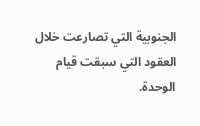الجنوبية التي تصارعت خلال العقود التي سبقت قيام الوحدة.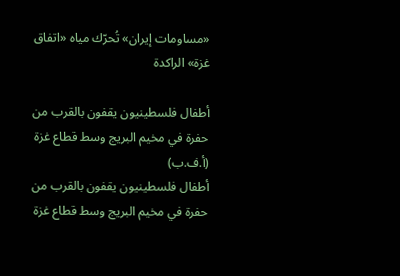«مساومات إيران» تُحرّك مياه «اتفاق غزة» الراكدة

أطفال فلسطينيون يقفون بالقرب من حفرة في مخيم البريج وسط قطاع غزة (أ.ف.ب)
أطفال فلسطينيون يقفون بالقرب من حفرة في مخيم البريج وسط قطاع غزة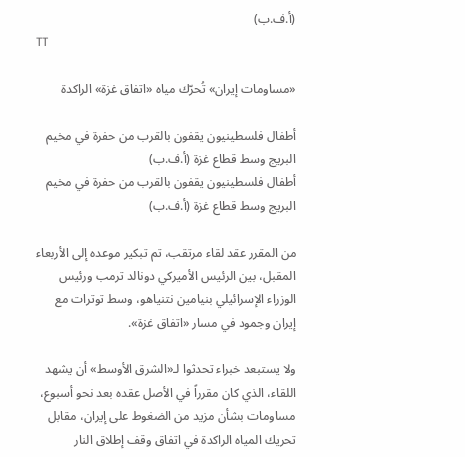(أ.ف.ب)
TT

«مساومات إيران» تُحرّك مياه «اتفاق غزة» الراكدة

أطفال فلسطينيون يقفون بالقرب من حفرة في مخيم البريج وسط قطاع غزة (أ.ف.ب)
أطفال فلسطينيون يقفون بالقرب من حفرة في مخيم البريج وسط قطاع غزة (أ.ف.ب)

من المقرر عقد لقاء مرتقب، تم تبكير موعده إلى الأربعاء المقبل، بين الرئيس الأميركي دونالد ترمب ورئيس الوزراء الإسرائيلي بنيامين نتنياهو، وسط توترات مع إيران وجمود في مسار «اتفاق غزة».

ولا يستبعد خبراء تحدثوا لـ«الشرق الأوسط» أن يشهد اللقاء، الذي كان مقرراً في الأصل عقده بعد نحو أسبوع، مساومات بشأن مزيد من الضغوط على إيران، مقابل تحريك المياه الراكدة في اتفاق وقف إطلاق النار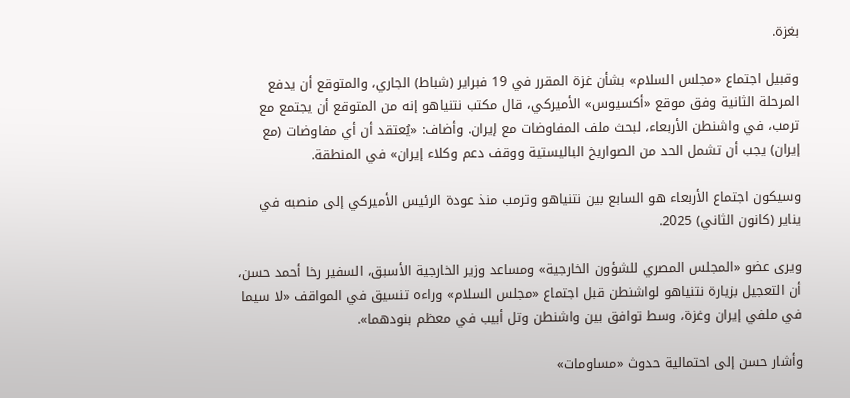بغزة.

وقبيل اجتماع «مجلس السلام» بشأن غزة المقرر في 19 فبراير (شباط) الجاري، والمتوقع أن يدفع المرحلة الثانية وفق موقع «أكسيوس» الأميركي، قال مكتب نتنياهو إنه من المتوقع أن يجتمع مع ترمب، في واشنطن الأربعاء، لبحث ملف المفاوضات مع إيران. وأضاف: «يُعتقد أن أي مفاوضات (مع إيران) يجب أن تشمل الحد من الصواريخ الباليستية ووقف دعم وكلاء إيران» في المنطقة.

وسيكون اجتماع الأربعاء هو السابع بين نتنياهو وترمب منذ ‌عودة الرئيس الأميركي إلى منصبه في يناير (كانون الثاني) 2025.

ويرى عضو «المجلس المصري للشؤون الخارجية» ومساعد وزير الخارجية الأسبق، السفير رخا أحمد حسن، أن التعجيل بزيارة نتنياهو لواشنطن قبل اجتماع «مجلس السلام» وراءه تنسيق في المواقف «لا سيما في ملفي إيران وغزة، وسط توافق بين واشنطن وتل أبيب في معظم بنودهما».

وأشار حسن إلى احتمالية حدوث «مساومات»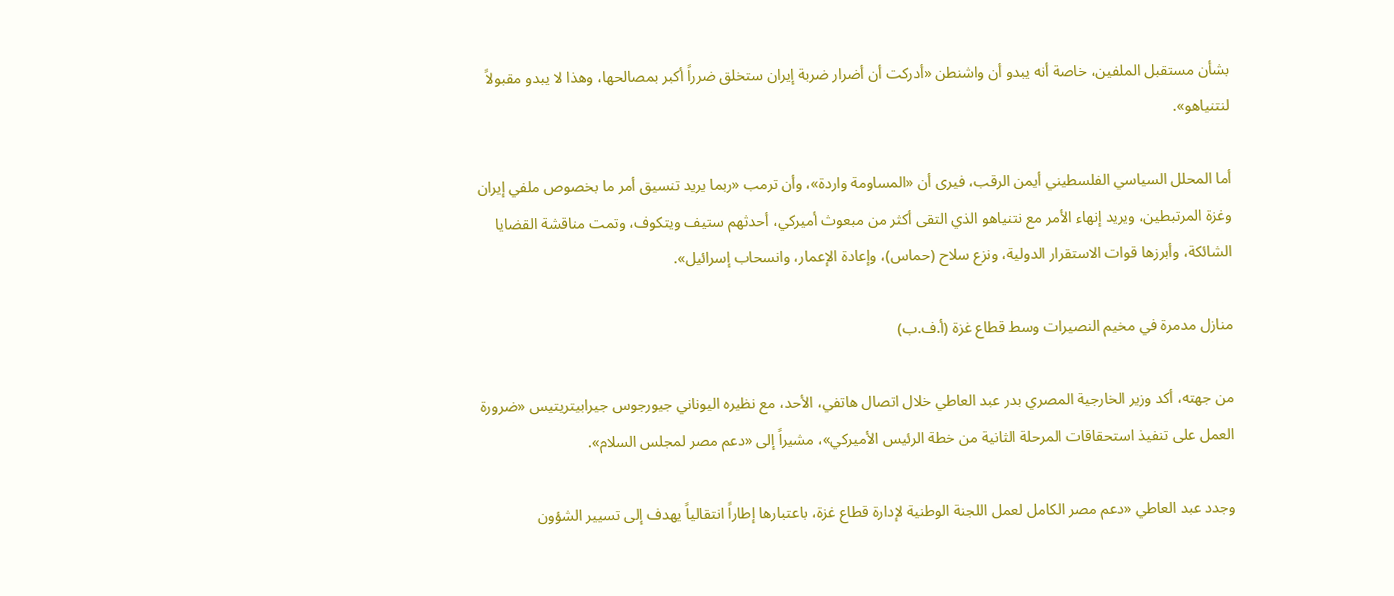بشأن مستقبل الملفين، خاصة أنه يبدو أن واشنطن «أدركت أن أضرار ضربة إيران ستخلق ضرراً أكبر بمصالحها، وهذا لا يبدو مقبولاً لنتنياهو».

أما المحلل السياسي الفلسطيني أيمن الرقب، فيرى أن «المساومة واردة»، وأن ترمب «ربما يريد تنسيق أمر ما بخصوص ملفي إيران وغزة المرتبطين، ويريد إنهاء الأمر مع نتنياهو الذي التقى أكثر من مبعوث أميركي، أحدثهم ستيف ويتكوف، وتمت مناقشة القضايا الشائكة، وأبرزها قوات الاستقرار الدولية، ونزع سلاح (حماس)، وإعادة الإعمار، وانسحاب إسرائيل».

منازل مدمرة في مخيم النصيرات وسط قطاع غزة (أ.ف.ب)

من جهته، أكد وزير الخارجية المصري بدر عبد العاطي خلال اتصال هاتفي، الأحد، مع نظيره اليوناني جيورجوس جيرابيتريتيس «ضرورة العمل على تنفيذ استحقاقات المرحلة الثانية من خطة الرئيس الأميركي»، مشيراً إلى «دعم مصر لمجلس السلام».

وجدد عبد العاطي «دعم مصر الكامل لعمل اللجنة الوطنية لإدارة قطاع غزة، باعتبارها إطاراً انتقالياً يهدف إلى تسيير الشؤون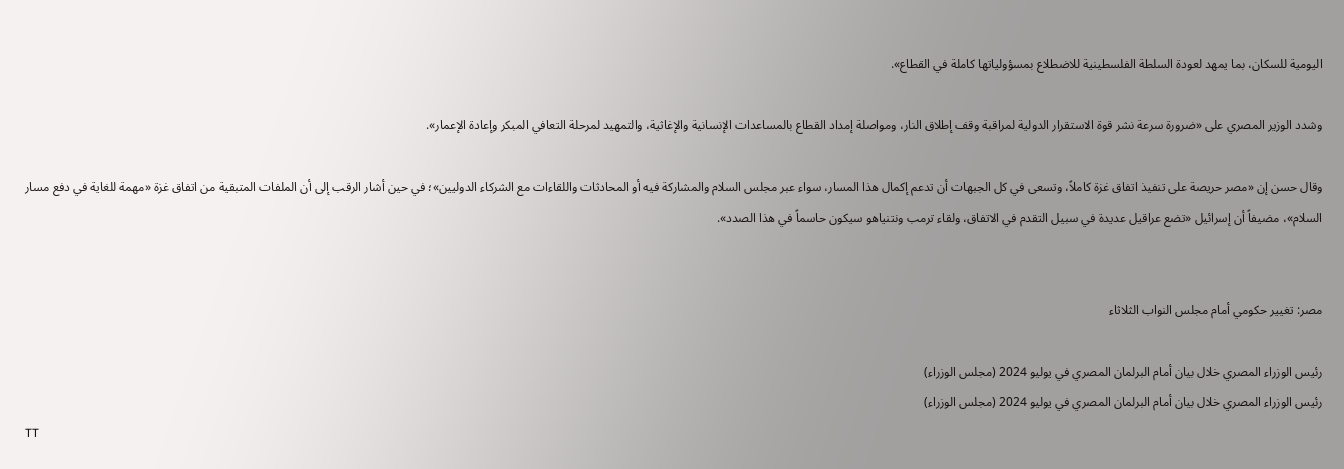اليومية للسكان، بما يمهد لعودة السلطة الفلسطينية للاضطلاع بمسؤولياتها كاملة في القطاع».

وشدد الوزير المصري على «ضرورة سرعة نشر قوة الاستقرار الدولية لمراقبة وقف إطلاق النار، ومواصلة إمداد القطاع بالمساعدات الإنسانية والإغاثية، والتمهيد لمرحلة التعافي المبكر وإعادة الإعمار».

وقال حسن إن «مصر حريصة على تنفيذ اتفاق غزة كاملاً، وتسعى في كل الجبهات أن تدعم إكمال هذا المسار، سواء عبر مجلس السلام والمشاركة فيه أو المحادثات واللقاءات مع الشركاء الدوليين»؛ في حين أشار الرقب إلى أن الملفات المتبقية من اتفاق غزة «مهمة للغاية في دفع مسار السلام»، مضيفاً أن إسرائيل «تضع عراقيل عديدة في سبيل التقدم في الاتفاق، ولقاء ترمب ونتنياهو سيكون حاسماً في هذا الصدد».


مصر: تغيير حكومي أمام مجلس النواب الثلاثاء

رئيس الوزراء المصري خلال بيان أمام البرلمان المصري في يوليو 2024 (مجلس الوزراء)
رئيس الوزراء المصري خلال بيان أمام البرلمان المصري في يوليو 2024 (مجلس الوزراء)
TT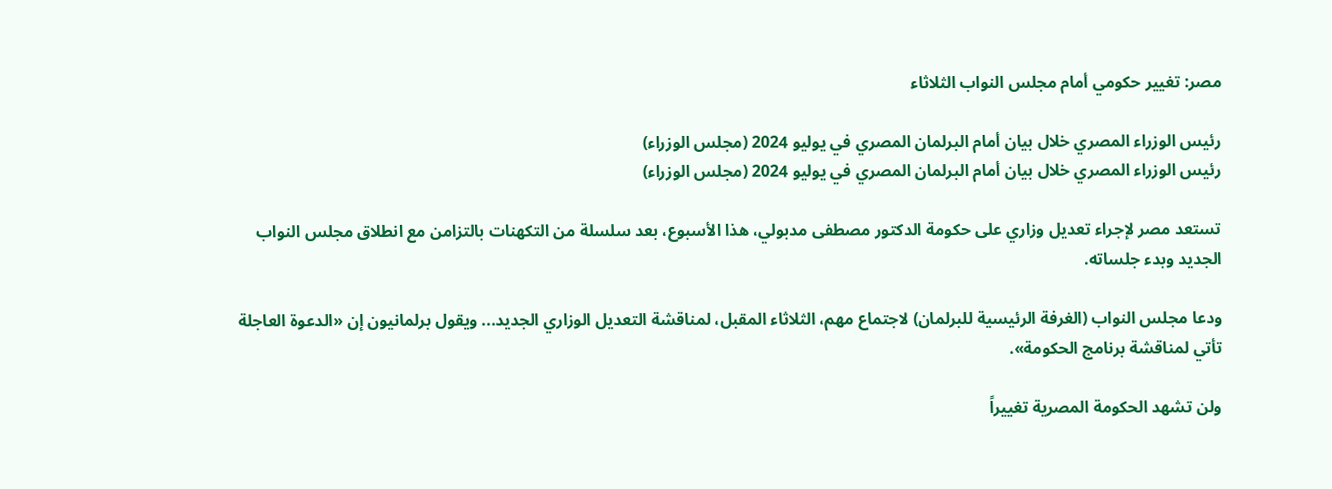مصر: تغيير حكومي أمام مجلس النواب الثلاثاء

رئيس الوزراء المصري خلال بيان أمام البرلمان المصري في يوليو 2024 (مجلس الوزراء)
رئيس الوزراء المصري خلال بيان أمام البرلمان المصري في يوليو 2024 (مجلس الوزراء)

تستعد مصر لإجراء تعديل وزاري على حكومة الدكتور مصطفى مدبولي، هذا الأسبوع، بعد سلسلة من التكهنات بالتزامن مع انطلاق مجلس النواب الجديد وبدء جلساته.

ودعا مجلس النواب (الغرفة الرئيسية للبرلمان) لاجتماع مهم، الثلاثاء المقبل، لمناقشة التعديل الوزاري الجديد... ويقول برلمانيون إن «الدعوة العاجلة تأتي لمناقشة برنامج الحكومة».

ولن تشهد الحكومة المصرية تغييراً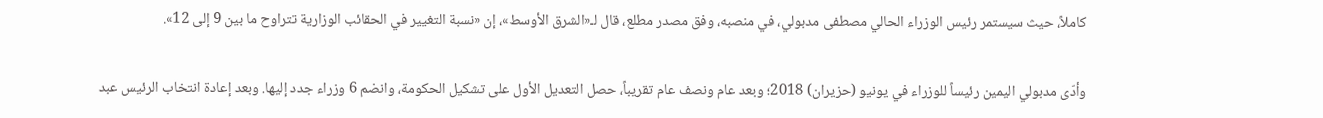كاملاً، حيث سيستمر رئيس الوزراء الحالي مصطفى مدبولي، في منصبه، وفق مصدر مطلع، قال لـ«الشرق الأوسط»، إن «نسبة التغيير في الحقائب الوزارية تتراوح ما بين 9 إلى 12».

وأدّى مدبولي اليمين رئيساً للوزراء في يونيو (حزيران) 2018؛ وبعد عام ونصف عام تقريباً، حصل التعديل الأول على تشكيل الحكومة، وانضم 6 وزراء جدد إليها. وبعد إعادة انتخاب الرئيس عبد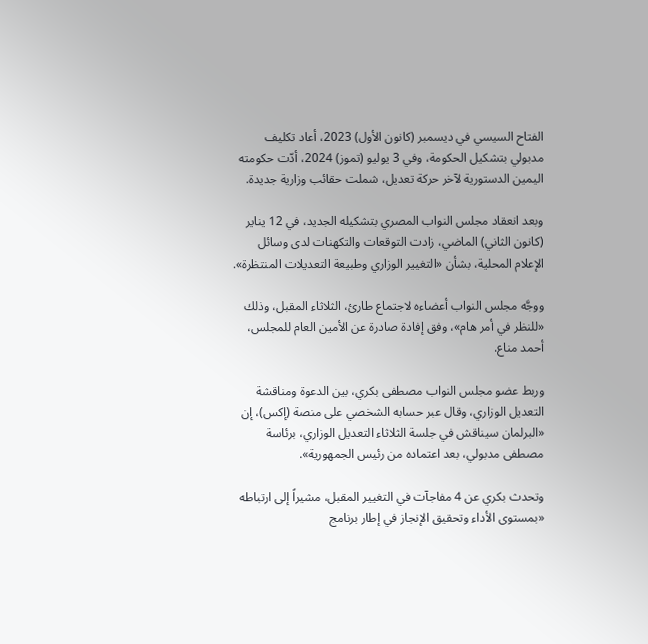الفتاح السيسي في ديسمبر (كانون الأول) 2023، أعاد تكليف مدبولي بتشكيل الحكومة، وفي 3 يوليو (تموز) 2024، أدّت حكومته اليمين الدستورية لآخر حركة تعديل، شملت حقائب وزارية جديدة.

وبعد انعقاد مجلس النواب المصري بتشكيله الجديد، في 12 يناير (كانون الثاني) الماضي، زادت التوقعات والتكهنات لدى وسائل الإعلام المحلية، بشأن «التغيير الوزاري وطبيعة التعديلات المنتظرة».

ووجَّه مجلس النواب أعضاءه لاجتماع طارئ، الثلاثاء المقبل، وذلك «للنظر في أمر هام»، وفق إفادة صادرة عن الأمين العام للمجلس، أحمد مناع.

وربط عضو مجلس النواب مصطفى بكري، بين الدعوة ومناقشة التعديل الوزاري، وقال عبر حسابه الشخصي على منصة (إكس)، إن «البرلمان سيناقش في جلسة الثلاثاء التعديل الوزاري، برئاسة مصطفى مدبولي، بعد اعتماده من رئيس الجمهورية».

وتحدث بكري عن 4 مفاجآت في التغيير المقبل، مشيراً إلى ارتباطه «بمستوى الأداء وتحقيق الإنجاز في إطار برنامج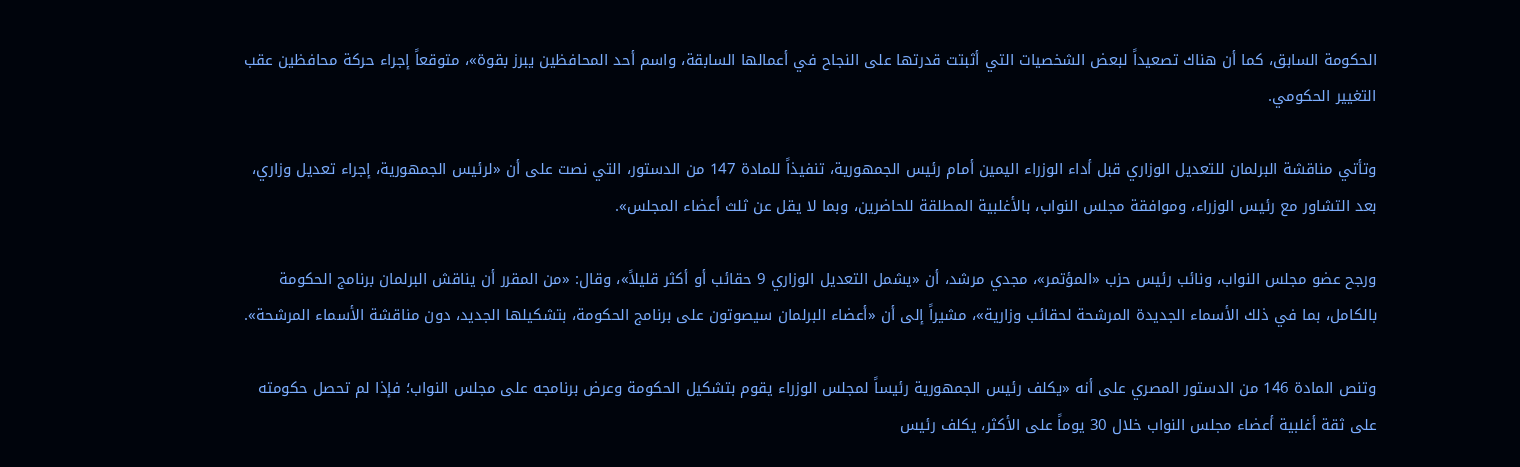الحكومة السابق، كما أن هناك تصعيداً لبعض الشخصيات التي أثبتت قدرتها على النجاح في أعمالها السابقة، واسم أحد المحافظين يبرز بقوة»، متوقعاً إجراء حركة محافظين عقب التغيير الحكومي.

وتأتي مناقشة البرلمان للتعديل الوزاري قبل أداء الوزراء اليمين أمام رئيس الجمهورية، تنفيذاً للمادة 147 من الدستور، التي نصت على أن «لرئيس الجمهورية، إجراء تعديل وزاري، بعد التشاور مع رئيس الوزراء، وموافقة مجلس النواب، بالأغلبية المطلقة للحاضرين، وبما لا يقل عن ثلث أعضاء المجلس».

ورجح عضو مجلس النواب، ونائب رئيس حزب «المؤتمر»، مجدي مرشد، أن «يشمل التعديل الوزاري 9 حقائب أو أكثر قليلاً»، وقال: «من المقرر أن يناقش البرلمان برنامج الحكومة بالكامل، بما في ذلك الأسماء الجديدة المرشحة لحقائب وزارية»، مشيراً إلى أن «أعضاء البرلمان سيصوتون على برنامج الحكومة، بتشكيلها الجديد، دون مناقشة الأسماء المرشحة».

وتنص المادة 146 من الدستور المصري على أنه «يكلف رئيس الجمهورية رئيساً لمجلس الوزراء يقوم بتشكيل الحكومة وعرض برنامجه على مجلس النواب؛ فإذا لم تحصل حكومته على ثقة أغلبية أعضاء مجلس النواب خلال 30 يوماً على الأكثر، يكلف رئيس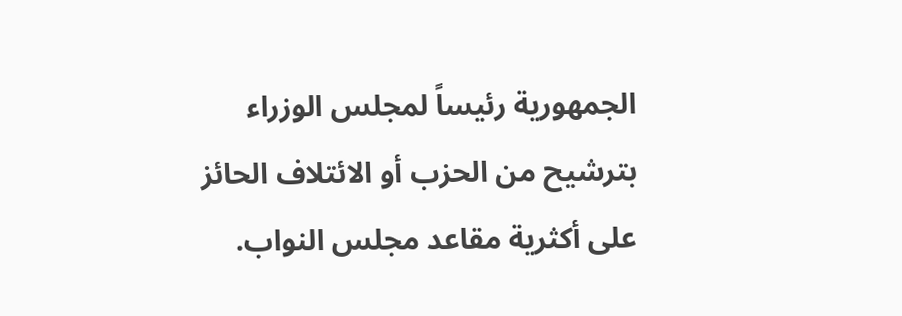الجمهورية رئيساً لمجلس الوزراء بترشيح من الحزب أو الائتلاف الحائز على أكثرية مقاعد مجلس النواب.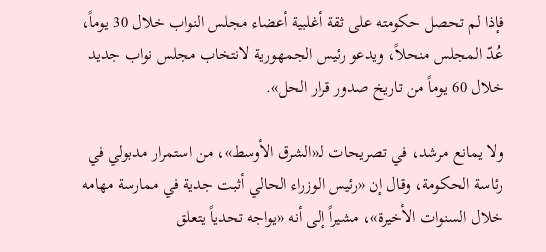فإذا لم تحصل حكومته على ثقة أغلبية أعضاء مجلس النواب خلال 30 يوماً، عُدّ المجلس منحلاً، ويدعو رئيس الجمهورية لانتخاب مجلس نواب جديد خلال 60 يوماً من تاريخ صدور قرار الحل».

ولا يمانع مرشد، في تصريحات لـ«الشرق الأوسط»، من استمرار مدبولي في رئاسة الحكومة، وقال إن «رئيس الوزراء الحالي أثبت جدية في ممارسة مهامه خلال السنوات الأخيرة»، مشيراً إلى أنه «يواجه تحدياً يتعلق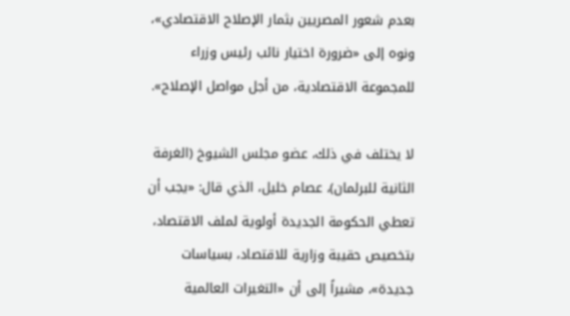بعدم شعور المصريين بثمار الإصلاح الاقتصادي»، ونوه إلى «ضرورة اختيار نائب رئيس وزراء للمجموعة الاقتصادية، من أجل مواصل الإصلاح».

لا يختلف في ذلك، عضو مجلس الشيوخ (الغرفة الثانية للبرلمان)، عصام خليل، الذي قال: «يجب أن تعطي الحكومة الجديدة أولوية لملف الاقتصاد، بتخصيص حقيبة وزارية للاقتصاد، بسياسات جديدة»، مشيراً إلى أن «التغيرات العالمية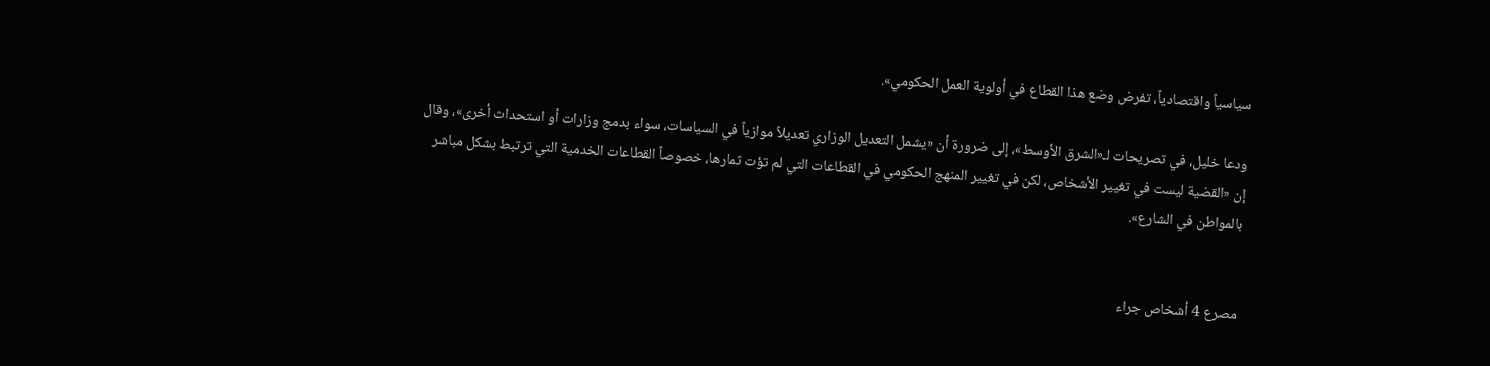سياسياً واقتصادياً، تفرض وضع هذا القطاع في أولوية العمل الحكومي».

ودعا خليل، في تصريحات لـ«الشرق الأوسط»، إلى ضرورة أن «يشمل التعديل الوزاري تعديلاً موازياً في السياسات، سواء بدمج وزارات أو استحداث أخرى»، وقال إن «القضية ليست في تغيير الأشخاص، لكن في تغيير المنهج الحكومي في القطاعات التي لم تؤت ثمارها، خصوصاً القطاعات الخدمية التي ترتبط بشكل مباشر بالمواطن في الشارع».


مصرع 4 أشخاص جراء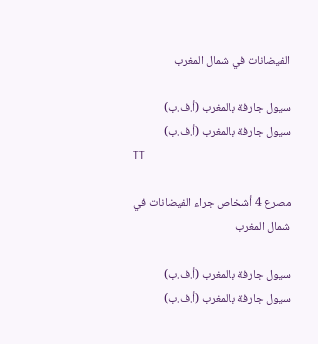الفيضانات في شمال المغرب

سيول جارفة بالمغرب (أ.ف.ب)
سيول جارفة بالمغرب (أ.ف.ب)
TT

مصرع 4 أشخاص جراء الفيضانات في شمال المغرب

سيول جارفة بالمغرب (أ.ف.ب)
سيول جارفة بالمغرب (أ.ف.ب)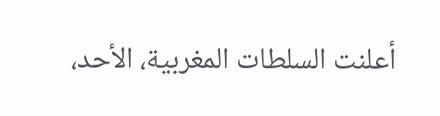أعلنت السلطات المغربية، الأحد،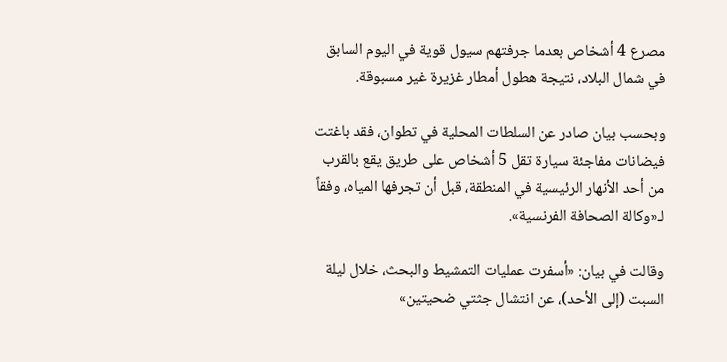مصرع 4 أشخاص بعدما جرفتهم سيول قوية في اليوم السابق في شمال البلاد، نتيجة هطول أمطار غزيرة غير مسبوقة.

وبحسب بيان صادر عن السلطات المحلية في تطوان، فقد باغتت فيضانات مفاجئة سيارة تقل 5 أشخاص على طريق يقع بالقرب من أحد الأنهار الرئيسية في المنطقة، قبل أن تجرفها المياه، وفقاً لـ«وكالة الصحافة الفرنسية».

وقالت في بيان: «أسفرت عمليات التمشيط والبحث، خلال ليلة السبت (إلى الأحد)، عن انتشال جثتي ضحيتين»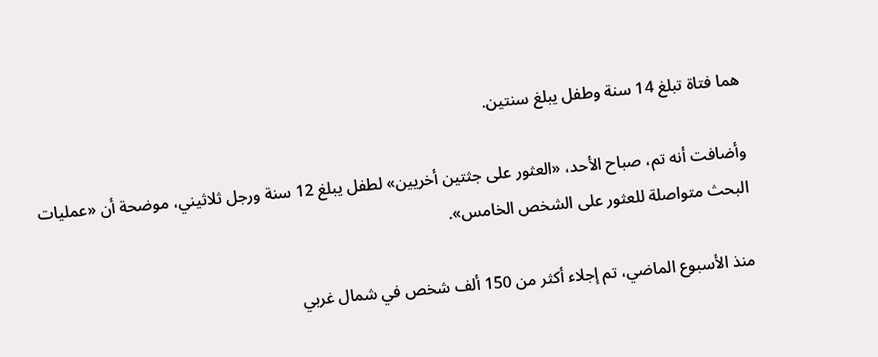هما فتاة تبلغ 14 سنة وطفل يبلغ سنتين.

وأضافت أنه تم، صباح الأحد، «العثور على جثتين أخريين» لطفل يبلغ 12 سنة ورجل ثلاثيني، موضحة أن «عمليات البحث متواصلة للعثور على الشخص الخامس».

منذ الأسبوع الماضي، تم إجلاء أكثر من 150 ألف شخص في شمال غربي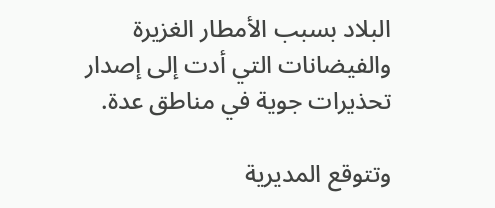البلاد بسبب الأمطار الغزيرة والفيضانات التي أدت إلى إصدار تحذيرات جوية في مناطق عدة.

وتتوقع المديرية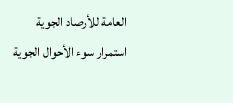العامة للأرصاد الجوية استمرار سوء الأحوال الجوية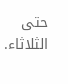حتى الثلاثاء.